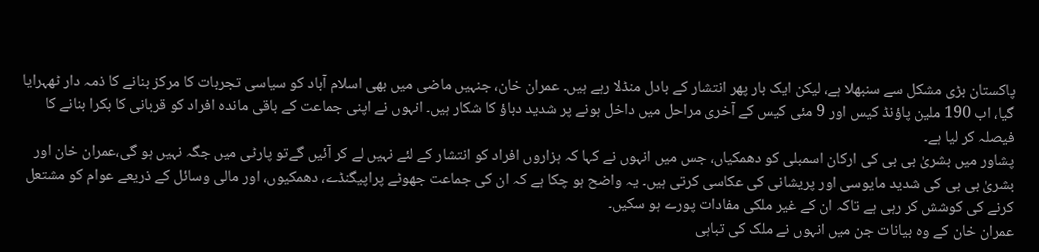پاکستان بڑی مشکل سے سنبھلا ہے، لیکن ایک بار پھر انتشار کے بادل منڈلا رہے ہیں۔ عمران خان، جنہیں ماضی میں بھی اسلام آباد کو سیاسی تجربات کا مرکز بنانے کا ذمہ دار ٹھہرایا گیا، اب 190 ملین پاؤنڈ کیس اور 9 مئی کیس کے آخری مراحل میں داخل ہونے پر شدید دباؤ کا شکار ہیں۔ انہوں نے اپنی جماعت کے باقی ماندہ افراد کو قربانی کا بکرا بنانے کا فیصلہ کر لیا ہے۔
پشاور میں بشریٰ بی بی کی ارکان اسمبلی کو دھمکیاں، جس میں انہوں نے کہا کہ ہزاروں افراد کو انتشار کے لئے نہیں لے کر آئیں گےتو پارٹی میں جگہ نہیں ہو گی،عمران خان اور بشریٰ بی بی کی شدید مایوسی اور پریشانی کی عکاسی کرتی ہیں۔ یہ واضح ہو چکا ہے کہ ان کی جماعت جھوٹے پراپیگنڈے، دھمکیوں، اور مالی وسائل کے ذریعے عوام کو مشتعل کرنے کی کوشش کر رہی ہے تاکہ ان کے غیر ملکی مفادات پورے ہو سکیں۔
عمران خان کے وہ بیانات جن میں انہوں نے ملک کی تباہی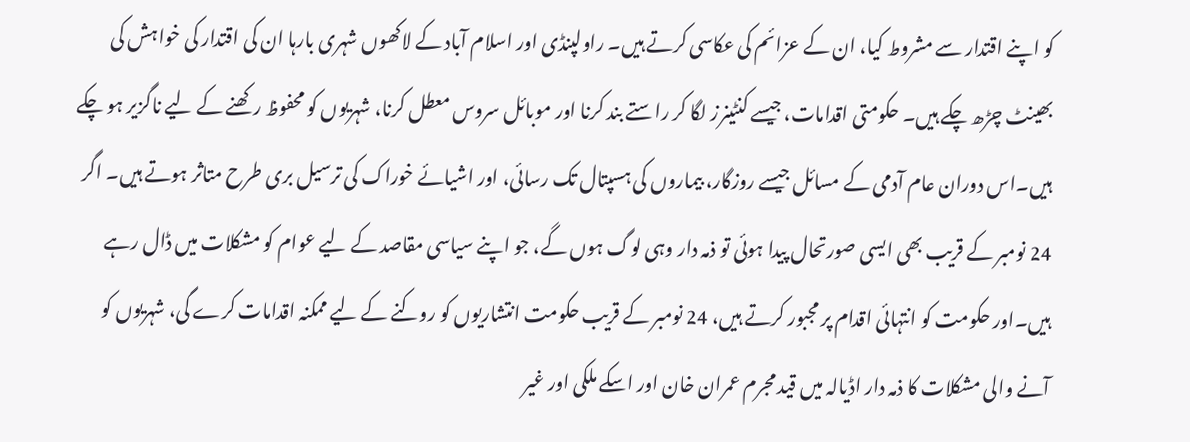کو اپنے اقتدار سے مشروط کیا، ان کے عزائم کی عکاسی کرتے ہیں۔ راولپنڈی اور اسلام آباد کے لاکھوں شہری بارہا ان کی اقتدار کی خواہش کی بھینٹ چڑھ چکے ہیں۔ حکومتی اقدامات، جیسے کنٹینرز لگا کر راستے بند کرنا اور موبائل سروس معطل کرنا، شہریوں کو محفوظ رکھنے کے لیے ناگزیر ہو چکے ہیں۔اس دوران عام آدمی کے مسائل جیسے روزگار، بیماروں کی ہسپتال تک رسائی، اور اشیائے خوراک کی ترسیل بری طرح متاثر ہوتے ہیں۔ اگر 24 نومبر کے قریب بھی ایسی صورتحال پیدا ہوئی تو ذمہ دار وہی لوگ ہوں گے، جو اپنے سیاسی مقاصد کے لیے عوام کو مشکلات میں ڈال رہے ہیں۔اور حکومت کو انتہائی اقدام پر مجبور کرتے ہیں، 24 نومبر کے قریب حکومت انتشاریوں کو روکنے کے لیے ممکنہ اقدامات کرے گی، شہریوں کو آنے والی مشکلات کا ذمہ دار اڈیالہ میں قید مجرم عمران خان اور اسکے ملکی اور غیر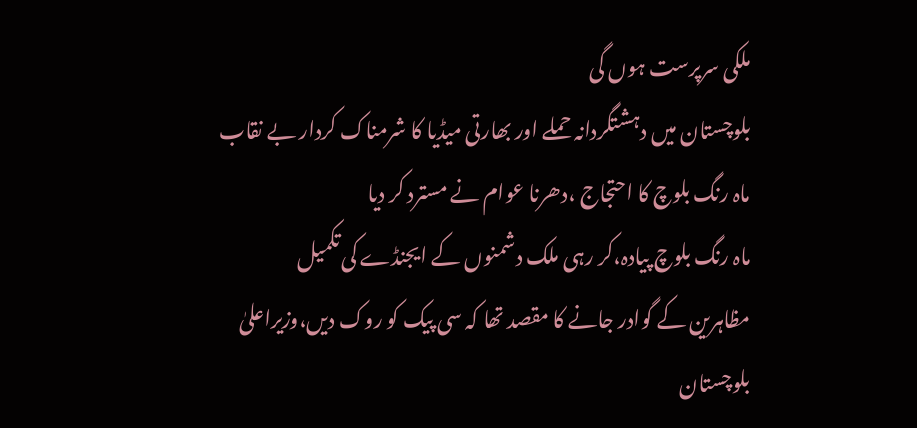ملکی سرپرست ہوں گی
بلوچستان میں دہشتگردانہ حملے اور بھارتی میڈیا کا شرمناک کردار بے نقاب
ماہ رنگ بلوچ کا احتجاج ،دھرنا عوام نے مسترد کر دیا
ماہ رنگ بلوچ پیادہ،کر رہی ملک دشمنوں کے ایجنڈے کی تکمیل
مظاہرین کے گوادر جانے کا مقصد تھا کہ سی پیک کو روک دیں،وزیراعلیٰ بلوچستان